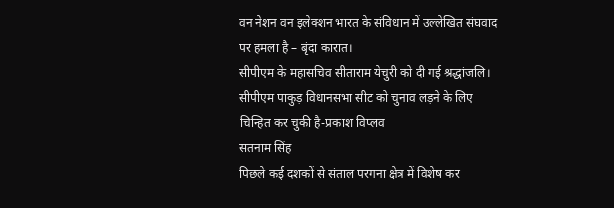वन नेशन वन इलेक्शन भारत के संविधान में उल्लेखित संघवाद पर हमला है – बृंदा कारात।
सीपीएम के महासचिव सीताराम येचुरी को दी गई श्रद्धांजलि।
सीपीएम पाकुड़ विधानसभा सीट को चुनाव लड़ने के लिए चिन्हित कर चुकी है-प्रकाश विप्लव
सतनाम सिंह
पिछले कई दशकों से संताल परगना क्षेत्र में विशेष कर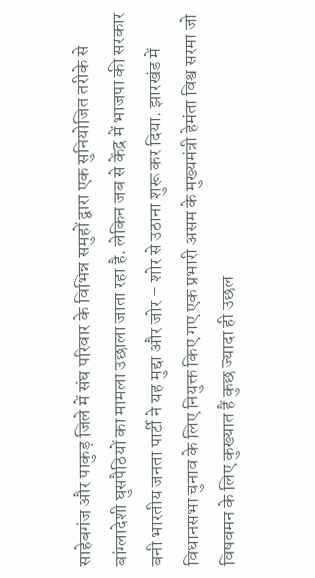साहेबगंज और पाकुड़ जिले में संघ परिवार के विभिन्न समुहों द्वारा एक सुनियोजित तरीके से बांग्लादेशी घुसपैठियों का मामला उछाला जाता रहा है. लेकिन जब से केंद्र में भाजपा की सरकार बनी भारतीय जनता पार्टी ने यह मुद्दा और जोर – शोर से उठाना शुरू कर दिया. झारखंड में विधानसभा चुनाव के लिए नियुक्त किए गए एक प्रभारी असम के मुख्यमंत्री हेमंता विश्व सरमा जो विषवमन के लिए कुख्यात हैं कुछ ज्यादा ही उछल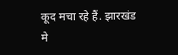कूद मचा रहे हैं. झारखंड मे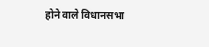होने वाले विधानसभा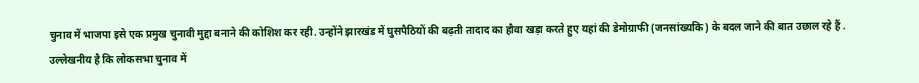चुनाव में भाजपा इसे एक प्रमुख चुनावी मुद्दा बनाने की कोशिश कर रही. उन्होंने झारखंड में घुसपैठियों की बढ़ती तादाद का हौवा खड़ा करते हुए यहां की डेमोग्राफी (जनसांख्यकि) के बदल जाने की बात उछाल रहे हैं . उल्लेखनीय है कि लोकसभा चुनाव में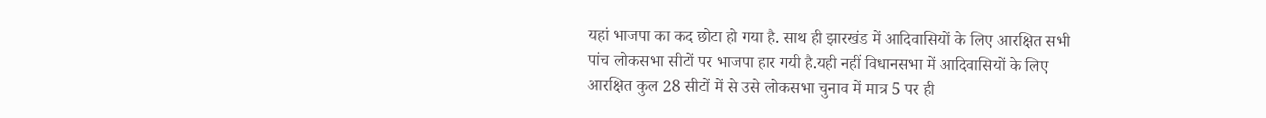यहां भाजपा का कद छोटा हो गया है. साथ ही झारखंड में आदिवासियों के लिए आरक्षित सभी पांच लोकसभा सीटों पर भाजपा हार गयी है.यही नहीं विधानसभा में आदिवासियों के लिए आरक्षित कुल 28 सीटों में से उसे लोकसभा चुनाव में मात्र 5 पर ही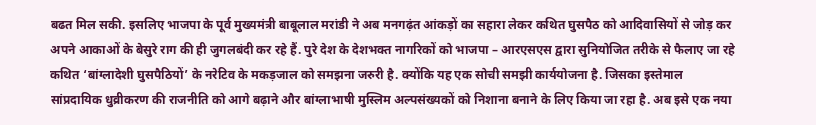बढत मिल सकी. इसलिए भाजपा के पूर्व मुख्यमंत्री बाबूलाल मरांडी ने अब मनगढ़ंत आंकड़ों का सहारा लेकर कथित घुसपैठ को आदिवासियों से जोड़ कर अपने आकाओं के बेसुरे राग की ही जुगलबंदी कर रहे हैं. पुरे देश के देशभक्त नागरिकों को भाजपा – आरएसएस द्वारा सुनियोजित तरीके से फैलाए जा रहे कथित ‘बांग्लादेशी घुसपैठियों’ के नरेटिव के मकड़जाल को समझना जरुरी है. क्योंकि यह एक सोची समझी कार्ययोजना है. जिसका इस्तेमाल सांप्रदायिक धुव्रीकरण की राजनीति को आगे बढ़ाने और बांग्लाभाषी मुस्लिम अल्पसंख्यकों को निशाना बनाने के लिए किया जा रहा है. अब इसे एक नया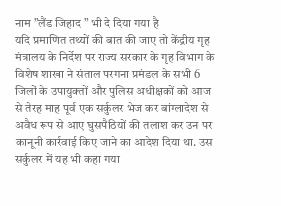नाम ”लैंड जिहाद ” भी दे दिया गया है
यदि प्रमाणित तथ्यों की बात की जाए तो केंद्रीय गृह मंत्रालय के निर्देश पर राज्य सरकार के गृह विभाग के विशेष शाखा ने संताल परगना प्रमंडल के सभी 6 जिलों के उपायुक्तों और पुलिस अधीक्षकों को आज से तेरह माह पूर्व एक सर्कुलर भेज कर बांग्लादेश से अवैध रूप से आए घुसपैठियों की तलाश कर उन पर कानूनी कार्रवाई किए जाने का आदेश दिया था. उस सर्कुलर में यह भी कहा गया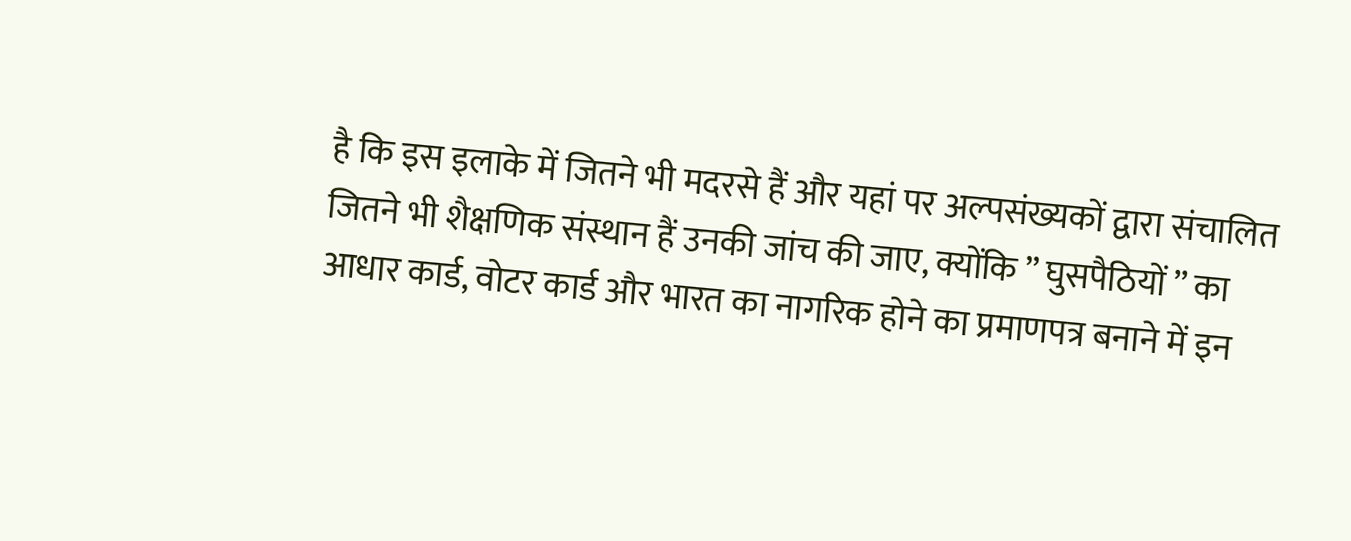है कि इस इलाके में जितने भी मदरसे हैं और यहां पर अल्पसंख्यकों द्वारा संचालित जितने भी शैक्षणिक संस्थान हैं उनकी जांच की जाए, क्योंकि ” घुसपैठियों ” का आधार कार्ड, वोटर कार्ड और भारत का नागरिक होने का प्रमाणपत्र बनाने में इन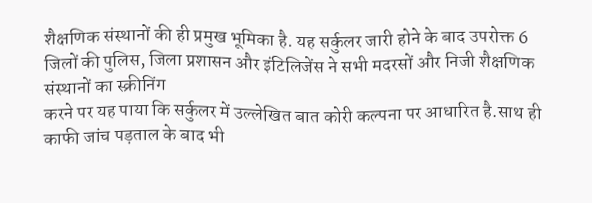शैक्षणिक संस्थानों की ही प्रमुख भूमिका है. यह सर्कुलर जारी होने के बाद उपरोक्त 6 जिलों की पुलिस, जिला प्रशासन और इंटिलिजेंस ने सभी मदरसों और निजी शैक्षणिक संस्थानों का स्क्रीनिंग
करने पर यह पाया कि सर्कुलर में उल्लेखित बात कोरी कल्पना पर आधारित है.साथ ही काफी जांच पड़ताल के बाद भी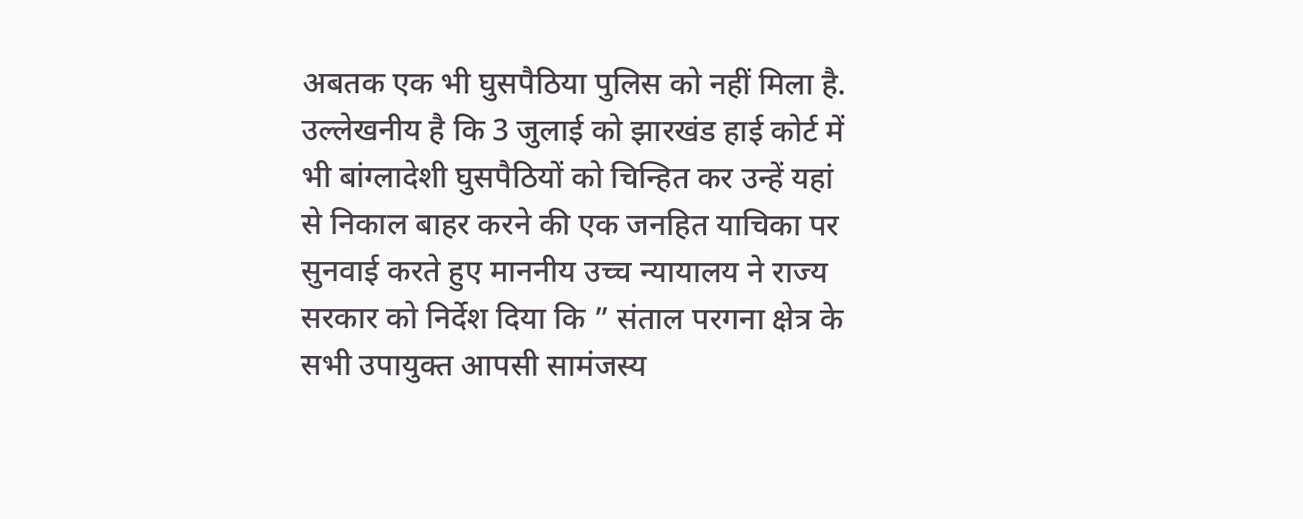अबतक एक भी घुसपैठिया पुलिस को नहीं मिला है. उल्लेखनीय है कि 3 जुलाई को झारखंड हाई कोर्ट में भी बांग्लादेशी घुसपैठियों को चिन्हित कर उन्हें यहां से निकाल बाहर करने की एक जनहित याचिका पर सुनवाई करते हुए माननीय उच्च न्यायालय ने राज्य सरकार को निर्देश दिया कि ” संताल परगना क्षेत्र के सभी उपायुक्त आपसी सामंजस्य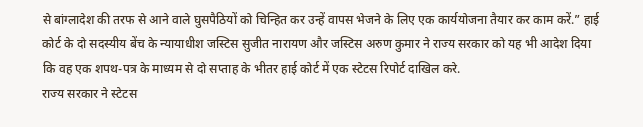से बांग्लादेश की तरफ से आने वाले घुसपैठियों को चिन्हित कर उन्हें वापस भेजने के लिए एक कार्ययोजना तैयार कर काम करें.” हाई कोर्ट के दो सदस्यीय बेंच के न्यायाधीश जस्टिस सुजीत नारायण और जस्टिस अरुण कुमार ने राज्य सरकार को यह भी आदेश दिया कि वह एक शपथ-पत्र के माध्यम से दो सप्ताह के भीतर हाई कोर्ट में एक स्टेटस रिपोर्ट दाखिल करे.
राज्य सरकार ने स्टेटस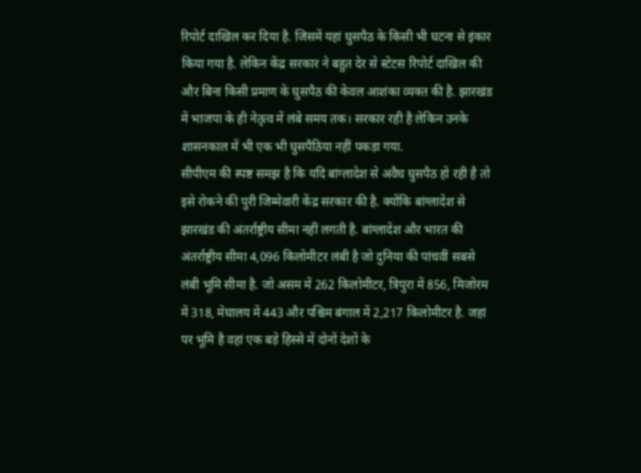रिपोर्ट दाखिल कर दिया है. जिसमें यहां घुसपैठ के किसी भी घटना से इंकार किया गया है. लेकिन केंद्र सरकार ने बहुत देर से स्टेटस रिपोर्ट दाखिल की और बिना किसी प्रमाण के घुसपैठ की केवल आशंका व्यक्त की है. झारखंड में भाजपा के ही नेतृत्व में लंबे समय तक। सरकार रही है लेकिन उनके शासनकाल में भी एक भी घुसपैठिया नहीं पकड़ा गया.
सीपीएम की स्पष्ट समझ है कि यदि बांग्लादेश से अवैध घुसपैठ हो रही है तो इसे रोकने की पुरी जिम्मेवारी केंद्र सरकार की है. क्योंकि बांग्लादेश से झारखंड की अंतर्राष्ट्रीय सीमा नहीं लगती है. बांग्लादेश और भारत की अंतर्राष्ट्रीय सीमा 4,096 किलोमीटर लंबी है जो दुनिया की पांचवीं सबसे लंबी भूमि सीमा है. जो असम में 262 किलोमीटर, त्रिपुरा में 856, मिजोरम में 318, मेघालय में 443 और पश्चिम बंगाल में 2,217 किलोमीटर है. जहां पर भूमि है वहां एक बड़े हिस्से में दोनों देशों के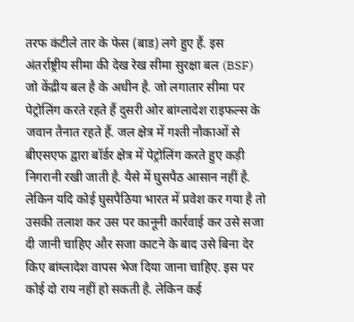तरफ कंटीले तार के फेस (बाड) लगे हुए हैं. इस अंतर्राष्ट्रीय सीमा की देख रेख सीमा सुरक्षा बल (BSF) जो केंद्रीय बल है के अधीन है. जो लगातार सीमा पर पेट्रोलिंग करते रहते हैं दुसरी ओर बांग्लादेश राइफल्स के जवान तैनात रहते हैं. जल क्षेत्र में गश्ती नौकाओं से बीएसएफ द्वारा बॉर्डर क्षेत्र में पेट्रोलिंग करते हुए कड़ी निगरानी रखी जाती है. यैसे में घुसपैठ आसान नहीं है. लेकिन यदि कोई घुसपैठिया भारत में प्रवेश कर गया है तो उसकी तलाश कर उस पर कानूनी कार्रवाई कर उसे सजा दी जानी चाहिए और सजा काटने के बाद उसे बिना देर किए बांग्लादेश वापस भेज दिया जाना चाहिए. इस पर कोई दो राय नहीं हो सकती है. लेकिन कई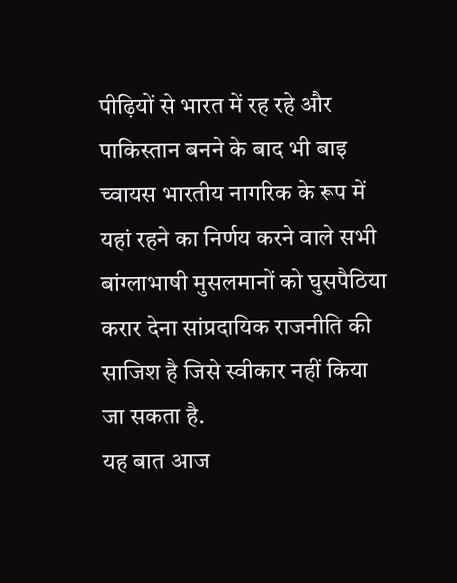पीढ़ियों से भारत में रह रहे और पाकिस्तान बनने के बाद भी बाइ च्वायस भारतीय नागरिक के रूप में यहां रहने का निर्णय करने वाले सभी बांग्लाभाषी मुसलमानों को घुसपैठिया करार देना सांप्रदायिक राजनीति की साजिश है जिसे स्वीकार नहीं किया जा सकता है.
यह बात आज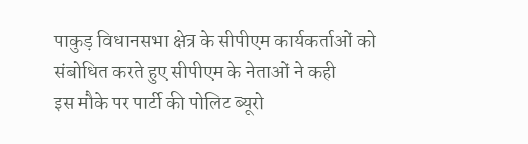पाकुड़ विधानसभा क्षेत्र के सीपीएम कार्यकर्ताओं को संबोधित करते हुए सीपीएम के नेताओं ने कही
इस मौके पर पार्टी की पोलिट ब्यूरो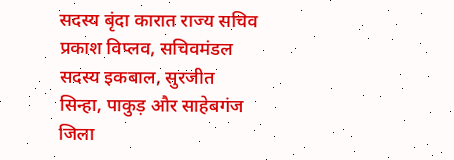सदस्य बृंदा कारात राज्य सचिव प्रकाश विप्लव, सचिवमंडल सदस्य इकबाल, सुरजीत सिन्हा, पाकुड़ और साहेबगंज जिला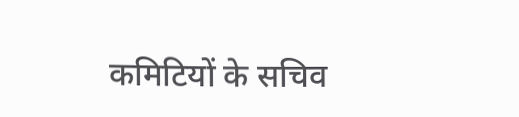कमिटियों के सचिव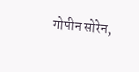गोपीन सोरेन,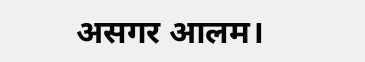असगर आलम।